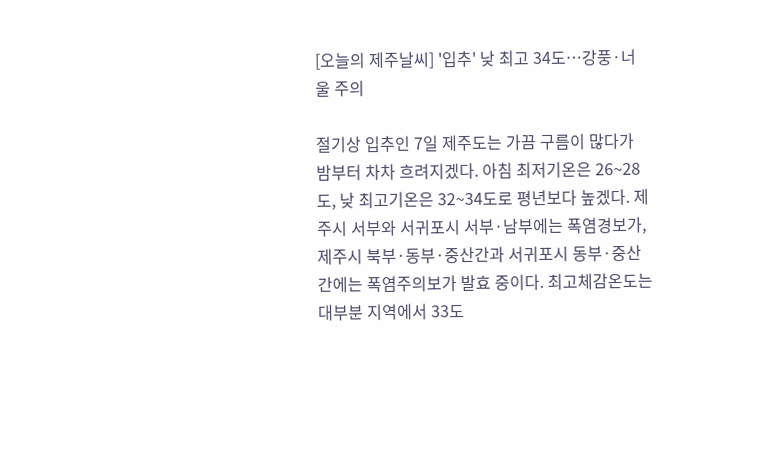[오늘의 제주날씨] '입추' 낮 최고 34도…강풍·너울 주의

절기상 입추인 7일 제주도는 가끔 구름이 많다가 밤부터 차차 흐려지겠다. 아침 최저기온은 26~28도, 낮 최고기온은 32~34도로 평년보다 높겠다. 제주시 서부와 서귀포시 서부·남부에는 폭염경보가, 제주시 북부·동부·중산간과 서귀포시 동부·중산간에는 폭염주의보가 발효 중이다. 최고체감온도는 대부분 지역에서 33도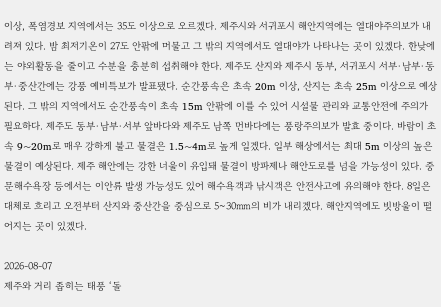이상, 폭염경보 지역에서는 35도 이상으로 오르겠다. 제주시와 서귀포시 해안지역에는 열대야주의보가 내려져 있다. 밤 최저기온이 27도 안팎에 머물고 그 밖의 지역에서도 열대야가 나타나는 곳이 있겠다. 한낮에는 야외활동을 줄이고 수분을 충분히 섭취해야 한다. 제주도 산지와 제주시 동부, 서귀포시 서부·남부·동부·중산간에는 강풍 예비특보가 발표됐다. 순간풍속은 초속 20m 이상, 산지는 초속 25m 이상으로 예상된다. 그 밖의 지역에서도 순간풍속이 초속 15m 안팎에 이를 수 있어 시설물 관리와 교통안전에 주의가 필요하다. 제주도 동부·남부·서부 앞바다와 제주도 남쪽 먼바다에는 풍랑주의보가 발효 중이다. 바람이 초속 9~20m로 매우 강하게 불고 물결은 1.5~4m로 높게 일겠다. 일부 해상에서는 최대 5m 이상의 높은 물결이 예상된다. 제주 해안에는 강한 너울이 유입돼 물결이 방파제나 해안도로를 넘을 가능성이 있다. 중문해수욕장 등에서는 이안류 발생 가능성도 있어 해수욕객과 낚시객은 안전사고에 유의해야 한다. 8일은 대체로 흐리고 오전부터 산지와 중산간을 중심으로 5~30㎜의 비가 내리겠다. 해안지역에도 빗방울이 떨어지는 곳이 있겠다.

2026-08-07
제주와 거리 좁히는 태풍 ‘돌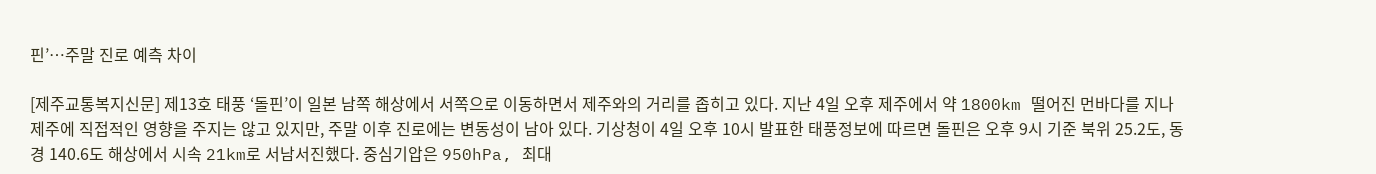핀’…주말 진로 예측 차이

[제주교통복지신문] 제13호 태풍 ‘돌핀’이 일본 남쪽 해상에서 서쪽으로 이동하면서 제주와의 거리를 좁히고 있다. 지난 4일 오후 제주에서 약 1800km 떨어진 먼바다를 지나 제주에 직접적인 영향을 주지는 않고 있지만, 주말 이후 진로에는 변동성이 남아 있다. 기상청이 4일 오후 10시 발표한 태풍정보에 따르면 돌핀은 오후 9시 기준 북위 25.2도, 동경 140.6도 해상에서 시속 21km로 서남서진했다. 중심기압은 950hPa, 최대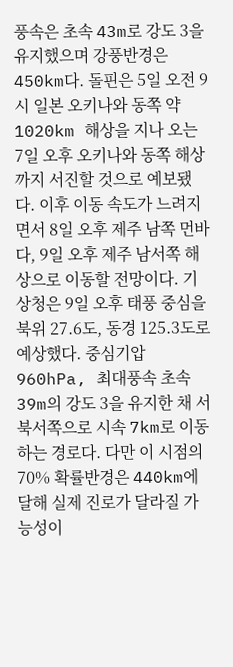풍속은 초속 43m로 강도 3을 유지했으며 강풍반경은 450km다. 돌핀은 5일 오전 9시 일본 오키나와 동쪽 약 1020km 해상을 지나 오는 7일 오후 오키나와 동쪽 해상까지 서진할 것으로 예보됐다. 이후 이동 속도가 느려지면서 8일 오후 제주 남쪽 먼바다, 9일 오후 제주 남서쪽 해상으로 이동할 전망이다. 기상청은 9일 오후 태풍 중심을 북위 27.6도, 동경 125.3도로 예상했다. 중심기압 960hPa, 최대풍속 초속 39m의 강도 3을 유지한 채 서북서쪽으로 시속 7km로 이동하는 경로다. 다만 이 시점의 70% 확률반경은 440km에 달해 실제 진로가 달라질 가능성이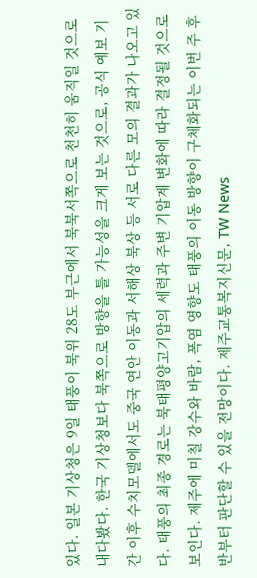있다. 일본 기상청은 9일 태풍이 북위 28도 부근에서 북북서쪽으로 천천히 움직일 것으로 내다봤다. 한국 기상청보다 북쪽으로 방향을 틀 가능성을 크게 보는 것으로, 공식 예보 기간 이후 수치모델에서도 중국 연안 이동과 서해상 북상 등 서로 다른 모의 결과가 나오고 있다. 태풍의 최종 경로는 북태평양고기압의 세력과 주변 기압계 변화에 따라 결정될 것으로 보인다. 제주에 미칠 강수와 바람, 폭염 영향도 태풍의 이동 방향이 구체화되는 이번 주 후반부터 판단할 수 있을 전망이다. 제주교통복지신문, TW News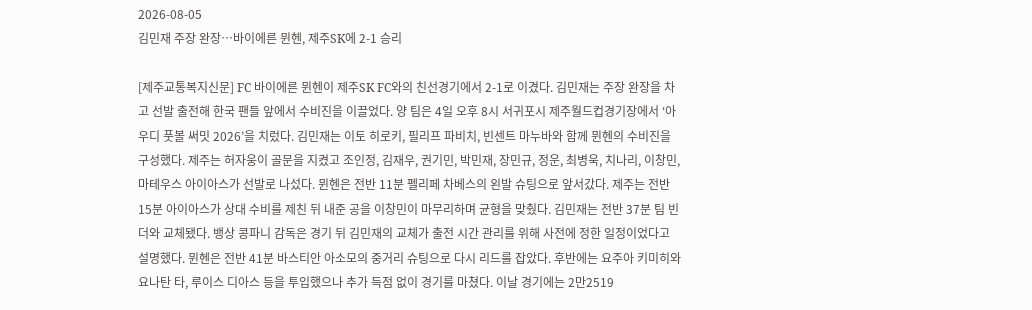2026-08-05
김민재 주장 완장…바이에른 뮌헨, 제주SK에 2-1 승리

[제주교통복지신문] FC 바이에른 뮌헨이 제주SK FC와의 친선경기에서 2-1로 이겼다. 김민재는 주장 완장을 차고 선발 출전해 한국 팬들 앞에서 수비진을 이끌었다. 양 팀은 4일 오후 8시 서귀포시 제주월드컵경기장에서 ‘아우디 풋볼 써밋 2026’을 치렀다. 김민재는 이토 히로키, 필리프 파비치, 빈센트 마누바와 함께 뮌헨의 수비진을 구성했다. 제주는 허자웅이 골문을 지켰고 조인정, 김재우, 권기민, 박민재, 장민규, 정운, 최병욱, 치나리, 이창민, 마테우스 아이아스가 선발로 나섰다. 뮌헨은 전반 11분 펠리페 차베스의 왼발 슈팅으로 앞서갔다. 제주는 전반 15분 아이아스가 상대 수비를 제친 뒤 내준 공을 이창민이 마무리하며 균형을 맞췄다. 김민재는 전반 37분 팀 빈더와 교체됐다. 뱅상 콩파니 감독은 경기 뒤 김민재의 교체가 출전 시간 관리를 위해 사전에 정한 일정이었다고 설명했다. 뮌헨은 전반 41분 바스티안 아소모의 중거리 슈팅으로 다시 리드를 잡았다. 후반에는 요주아 키미히와 요나탄 타, 루이스 디아스 등을 투입했으나 추가 득점 없이 경기를 마쳤다. 이날 경기에는 2만2519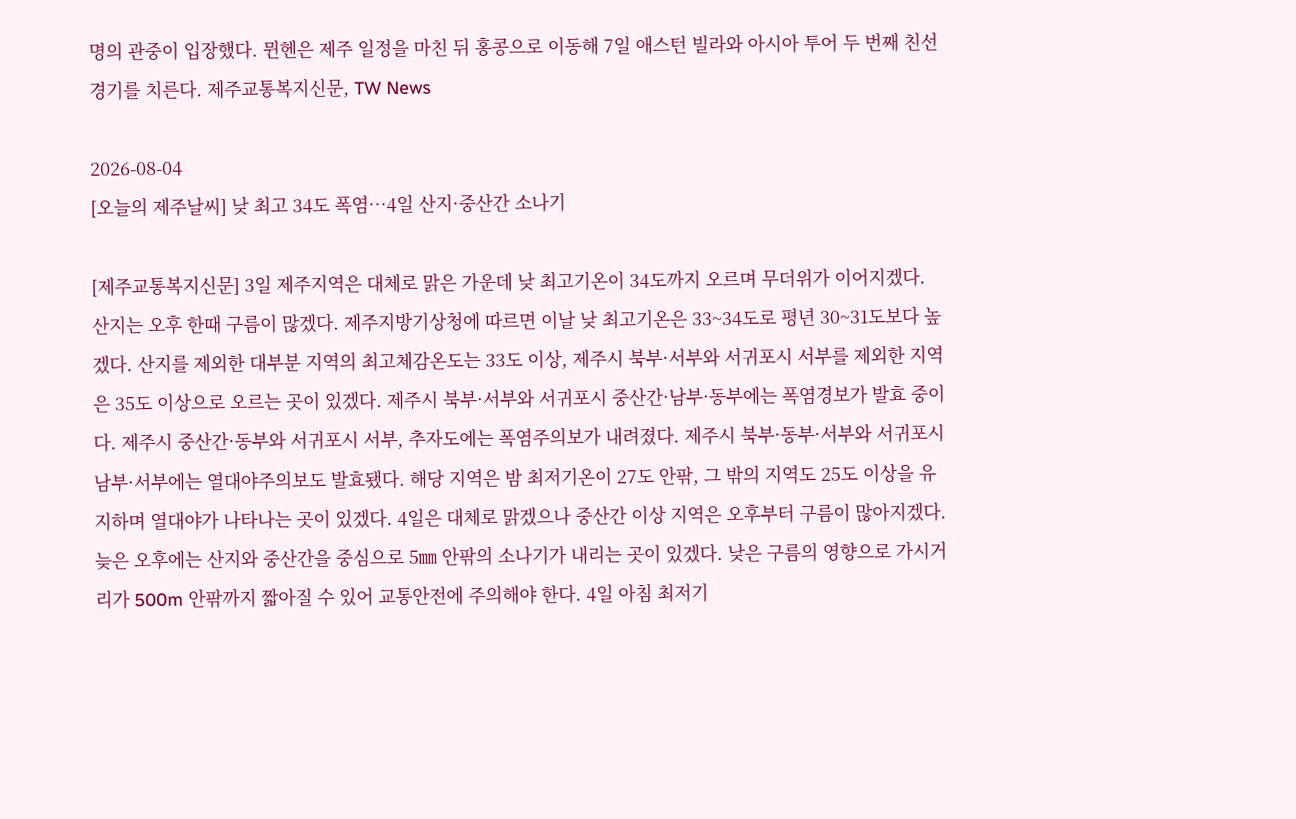명의 관중이 입장했다. 뮌헨은 제주 일정을 마친 뒤 홍콩으로 이동해 7일 애스턴 빌라와 아시아 투어 두 번째 친선경기를 치른다. 제주교통복지신문, TW News

2026-08-04
[오늘의 제주날씨] 낮 최고 34도 폭염…4일 산지·중산간 소나기

[제주교통복지신문] 3일 제주지역은 대체로 맑은 가운데 낮 최고기온이 34도까지 오르며 무더위가 이어지겠다. 산지는 오후 한때 구름이 많겠다. 제주지방기상청에 따르면 이날 낮 최고기온은 33~34도로 평년 30~31도보다 높겠다. 산지를 제외한 대부분 지역의 최고체감온도는 33도 이상, 제주시 북부·서부와 서귀포시 서부를 제외한 지역은 35도 이상으로 오르는 곳이 있겠다. 제주시 북부·서부와 서귀포시 중산간·남부·동부에는 폭염경보가 발효 중이다. 제주시 중산간·동부와 서귀포시 서부, 추자도에는 폭염주의보가 내려졌다. 제주시 북부·동부·서부와 서귀포시 남부·서부에는 열대야주의보도 발효됐다. 해당 지역은 밤 최저기온이 27도 안팎, 그 밖의 지역도 25도 이상을 유지하며 열대야가 나타나는 곳이 있겠다. 4일은 대체로 맑겠으나 중산간 이상 지역은 오후부터 구름이 많아지겠다. 늦은 오후에는 산지와 중산간을 중심으로 5㎜ 안팎의 소나기가 내리는 곳이 있겠다. 낮은 구름의 영향으로 가시거리가 500m 안팎까지 짧아질 수 있어 교통안전에 주의해야 한다. 4일 아침 최저기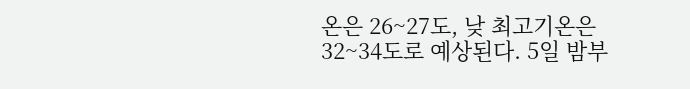온은 26~27도, 낮 최고기온은 32~34도로 예상된다. 5일 밤부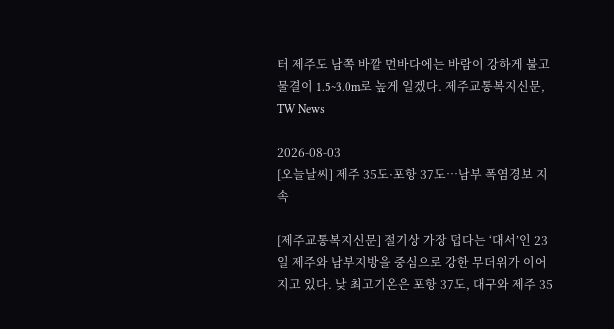터 제주도 남쪽 바깥 먼바다에는 바람이 강하게 불고 물결이 1.5~3.0m로 높게 일겠다. 제주교통복지신문, TW News

2026-08-03
[오늘날씨] 제주 35도·포항 37도…남부 폭염경보 지속

[제주교통복지신문] 절기상 가장 덥다는 ‘대서’인 23일 제주와 남부지방을 중심으로 강한 무더위가 이어지고 있다. 낮 최고기온은 포항 37도, 대구와 제주 35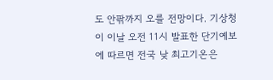도 안팎까지 오를 전망이다. 기상청이 이날 오전 11시 발표한 단기예보에 따르면 전국 낮 최고기온은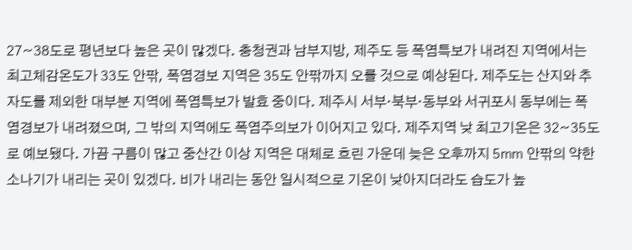27~38도로 평년보다 높은 곳이 많겠다. 충청권과 남부지방, 제주도 등 폭염특보가 내려진 지역에서는 최고체감온도가 33도 안팎, 폭염경보 지역은 35도 안팎까지 오를 것으로 예상된다. 제주도는 산지와 추자도를 제외한 대부분 지역에 폭염특보가 발효 중이다. 제주시 서부·북부·동부와 서귀포시 동부에는 폭염경보가 내려졌으며, 그 밖의 지역에도 폭염주의보가 이어지고 있다. 제주지역 낮 최고기온은 32~35도로 예보됐다. 가끔 구름이 많고 중산간 이상 지역은 대체로 흐린 가운데 늦은 오후까지 5㎜ 안팎의 약한 소나기가 내리는 곳이 있겠다. 비가 내리는 동안 일시적으로 기온이 낮아지더라도 습도가 높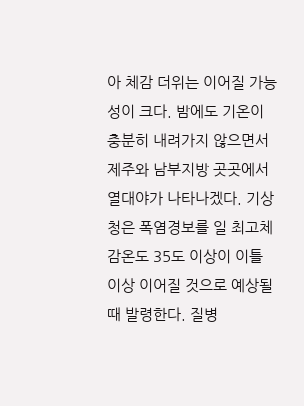아 체감 더위는 이어질 가능성이 크다. 밤에도 기온이 충분히 내려가지 않으면서 제주와 남부지방 곳곳에서 열대야가 나타나겠다. 기상청은 폭염경보를 일 최고체감온도 35도 이상이 이틀 이상 이어질 것으로 예상될 때 발령한다. 질병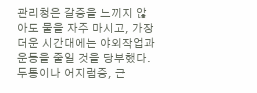관리청은 갈증을 느끼지 않아도 물을 자주 마시고, 가장 더운 시간대에는 야외작업과 운동을 줄일 것을 당부했다. 두통이나 어지럼증, 근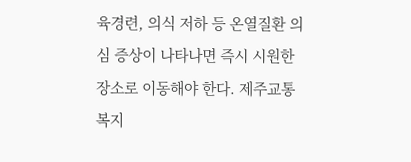육경련, 의식 저하 등 온열질환 의심 증상이 나타나면 즉시 시원한 장소로 이동해야 한다. 제주교통복지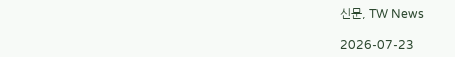신문, TW News

2026-07-23